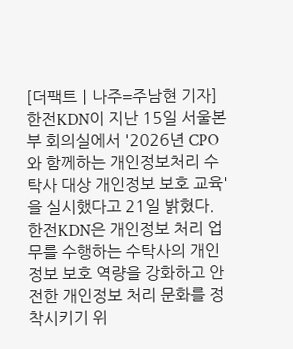[더팩트ㅣ나주=주남현 기자] 한전KDN이 지난 15일 서울본부 회의실에서 '2026년 CPO와 함께하는 개인정보처리 수탁사 대상 개인정보 보호 교육'을 실시했다고 21일 밝혔다.
한전KDN은 개인정보 처리 업무를 수행하는 수탁사의 개인정보 보호 역량을 강화하고 안전한 개인정보 처리 문화를 정착시키기 위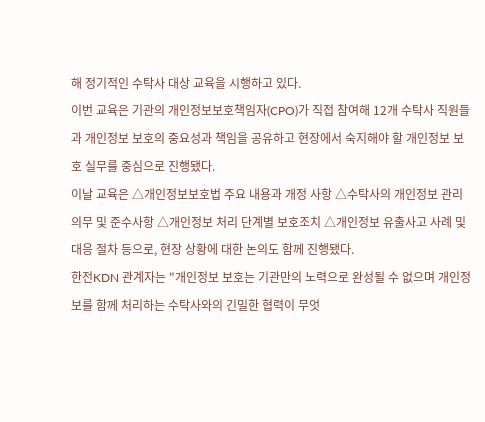해 정기적인 수탁사 대상 교육을 시행하고 있다.
이번 교육은 기관의 개인정보보호책임자(CPO)가 직접 참여해 12개 수탁사 직원들과 개인정보 보호의 중요성과 책임을 공유하고 현장에서 숙지해야 할 개인정보 보호 실무를 중심으로 진행됐다.
이날 교육은 △개인정보보호법 주요 내용과 개정 사항 △수탁사의 개인정보 관리 의무 및 준수사항 △개인정보 처리 단계별 보호조치 △개인정보 유출사고 사례 및 대응 절차 등으로, 현장 상황에 대한 논의도 함께 진행됐다.
한전KDN 관계자는 "개인정보 보호는 기관만의 노력으로 완성될 수 없으며 개인정보를 함께 처리하는 수탁사와의 긴밀한 협력이 무엇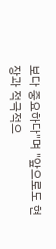보다 중요하다"며 "앞으로도 현장과 적극적으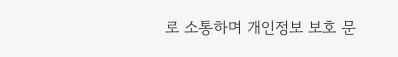로 소통하며 개인정보 보호 문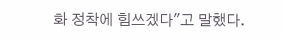화 정착에 힘쓰겠다"고 말했다.